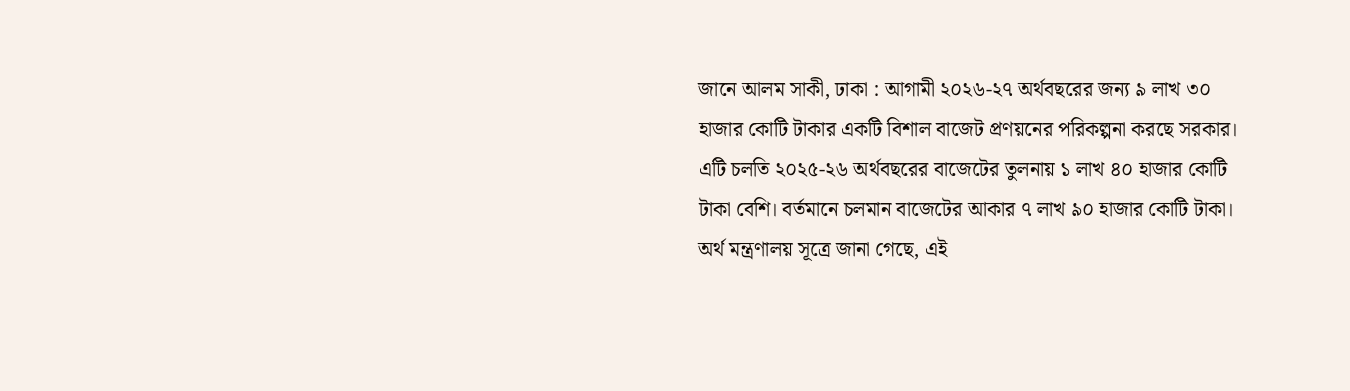জানে আলম সাকী, ঢাকা : আগামী ২০২৬-২৭ অর্থবছরের জন্য ৯ লাখ ৩০ হাজার কোটি টাকার একটি বিশাল বাজেট প্রণয়নের পরিকল্পনা করছে সরকার। এটি চলতি ২০২৫-২৬ অর্থবছরের বাজেটের তুলনায় ১ লাখ ৪০ হাজার কোটি টাকা বেশি। বর্তমানে চলমান বাজেটের আকার ৭ লাখ ৯০ হাজার কোটি টাকা।
অর্থ মন্ত্রণালয় সূত্রে জানা গেছে, এই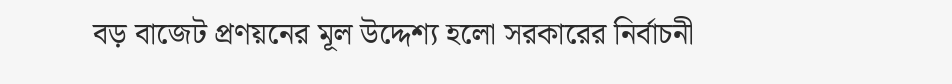বড় বাজেট প্রণয়নের মূল উদ্দেশ্য হলো সরকারের নির্বাচনী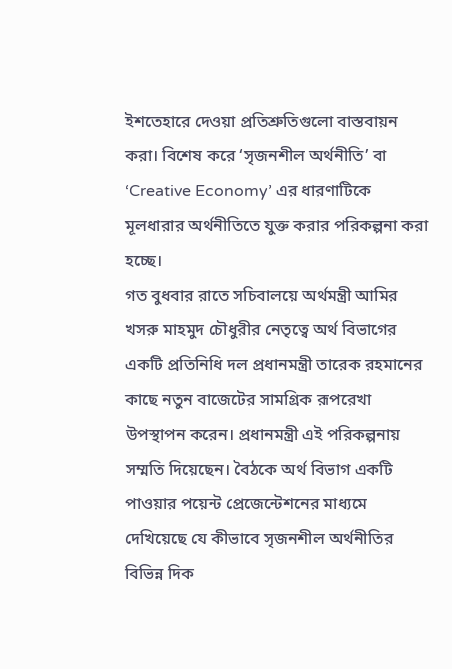ইশতেহারে দেওয়া প্রতিশ্রুতিগুলো বাস্তবায়ন করা। বিশেষ করে ‘সৃজনশীল অর্থনীতি’ বা ‘Creative Economy’ এর ধারণাটিকে মূলধারার অর্থনীতিতে যুক্ত করার পরিকল্পনা করা হচ্ছে।
গত বুধবার রাতে সচিবালয়ে অর্থমন্ত্রী আমির খসরু মাহমুদ চৌধুরীর নেতৃত্বে অর্থ বিভাগের একটি প্রতিনিধি দল প্রধানমন্ত্রী তারেক রহমানের কাছে নতুন বাজেটের সামগ্রিক রূপরেখা উপস্থাপন করেন। প্রধানমন্ত্রী এই পরিকল্পনায় সম্মতি দিয়েছেন। বৈঠকে অর্থ বিভাগ একটি পাওয়ার পয়েন্ট প্রেজেন্টেশনের মাধ্যমে দেখিয়েছে যে কীভাবে সৃজনশীল অর্থনীতির বিভিন্ন দিক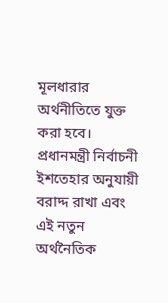মূলধারার অর্থনীতিতে যুক্ত করা হবে। প্রধানমন্ত্রী নির্বাচনী ইশতেহার অনুযায়ী বরাদ্দ রাখা এবং এই নতুন অর্থনৈতিক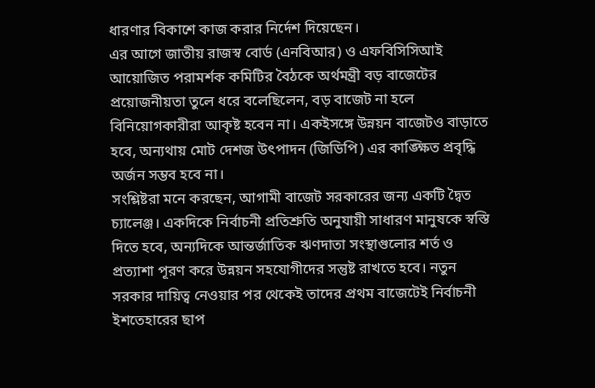ধারণার বিকাশে কাজ করার নির্দেশ দিয়েছেন।
এর আগে জাতীয় রাজস্ব বোর্ড (এনবিআর) ও এফবিসিসিআই আয়োজিত পরামর্শক কমিটির বৈঠকে অর্থমন্ত্রী বড় বাজেটের প্রয়োজনীয়তা তুলে ধরে বলেছিলেন, বড় বাজেট না হলে বিনিয়োগকারীরা আকৃষ্ট হবেন না। একইসঙ্গে উন্নয়ন বাজেটও বাড়াতে হবে, অন্যথায় মোট দেশজ উৎপাদন (জিডিপি) এর কাঙ্ক্ষিত প্রবৃদ্ধি অর্জন সম্ভব হবে না।
সংশ্লিষ্টরা মনে করছেন, আগামী বাজেট সরকারের জন্য একটি দ্বৈত চ্যালেঞ্জ। একদিকে নির্বাচনী প্রতিশ্রুতি অনুযায়ী সাধারণ মানুষকে স্বস্তি দিতে হবে, অন্যদিকে আন্তর্জাতিক ঋণদাতা সংস্থাগুলোর শর্ত ও প্রত্যাশা পূরণ করে উন্নয়ন সহযোগীদের সন্তুষ্ট রাখতে হবে। নতুন সরকার দায়িত্ব নেওয়ার পর থেকেই তাদের প্রথম বাজেটেই নির্বাচনী ইশতেহারের ছাপ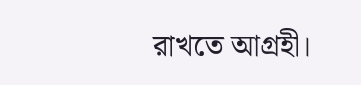রাখতে আগ্রহী।